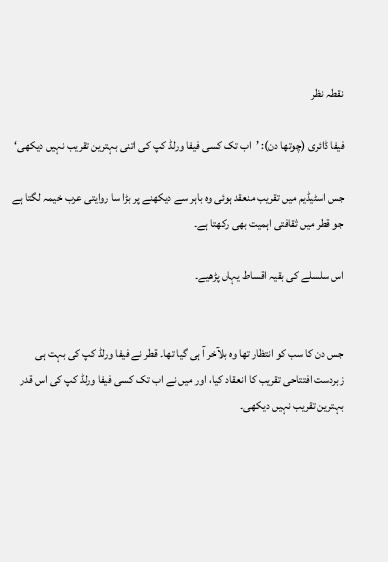نقطہ نظر

فیفا ڈائری (چوتھا دن): ’اب تک کسی فیفا ورلڈ کپ کی اتنی بہترین تقریب نہیں دیکھی‘

جس اسٹیڈیم میں تقریب منعقد ہوئی وہ باہر سے دیکھنے پر بڑا سا روایتی عرب خیمہ لگتا ہے جو قطر میں ثقافتی اہمیت بھی رکھتا ہے۔

اس سلسلے کی بقیہ اقساط یہاں پڑھیے۔


جس دن کا سب کو انتظار تھا وہ بلآخر آ ہی گیا تھا۔ قطر نے فیفا ورلڈ کپ کی بہت ہی زبردست افتتاحی تقریب کا انعقاد کیا، اور میں نے اب تک کسی فیفا ورلڈ کپ کی اس قدر بہترین تقریب نہیں دیکھی۔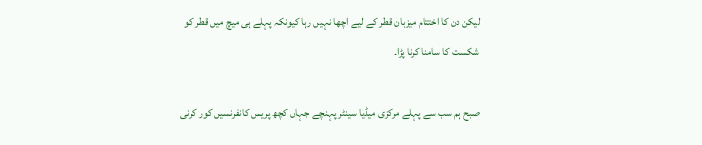لیکن دن کا اختتام میزبان قطر کے لیے اچھا نہیں رہا کیونکہ پہلے ہی میچ میں قطر کو شکست کا سامنا کرنا پڑا۔

صبح ہم سب سے پہلے مرکزی میڈیا سینٹر پہنچے جہاں کچھ پریس کانفرنسیں کور کرنی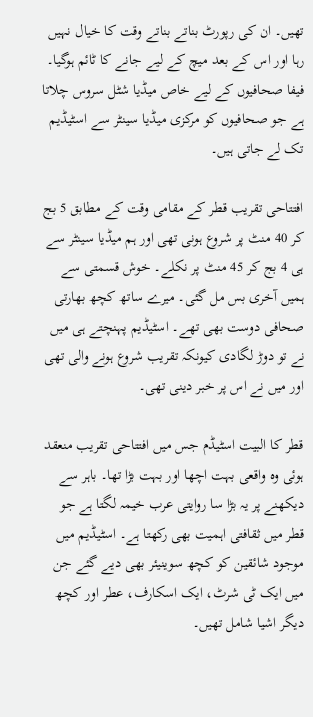تھیں۔ ان کی رپورٹ بناتے بناتے وقت کا خیال نہیں رہا اور اس کے بعد میچ کے لیے جانے کا ٹائم ہوگیا۔ فیفا صحافیوں کے لیے خاص میڈیا شٹل سروس چلاتا ہے جو صحافیوں کو مرکزی میڈیا سینٹر سے اسٹیڈیم تک لے جاتی ہیں۔

افتتاحی تقریب قطر کے مقامی وقت کے مطابق 5 بج کر 40 منٹ پر شروع ہونی تھی اور ہم میڈیا سینٹر سے ہی 4 بج کر 45 منٹ پر نکلے۔ خوش قسمتی سے ہمیں آخری بس مل گئی۔ میرے ساتھ کچھ بھارتی صحافی دوست بھی تھے۔ اسٹیڈیم پہنچتے ہی میں نے تو دوڑ لگادی کیونکہ تقریب شروع ہونے والی تھی اور میں نے اس پر خبر دینی تھی۔

قطر کا البیت اسٹیڈم جس میں افتتاحی تقریب منعقد ہوئی وہ واقعی بہت اچھا اور بہت بڑا تھا۔ باہر سے دیکھنے پر یہ بڑا سا روایتی عرب خیمہ لگتا ہے جو قطر میں ثقافتی اہمیت بھی رکھتا ہے۔ اسٹیڈیم میں موجود شائقین کو کچھ سوینیئر بھی دیے گئے جن میں ایک ٹی شرٹ، ایک اسکارف، عطر اور کچھ دیگر اشیا شامل تھیں۔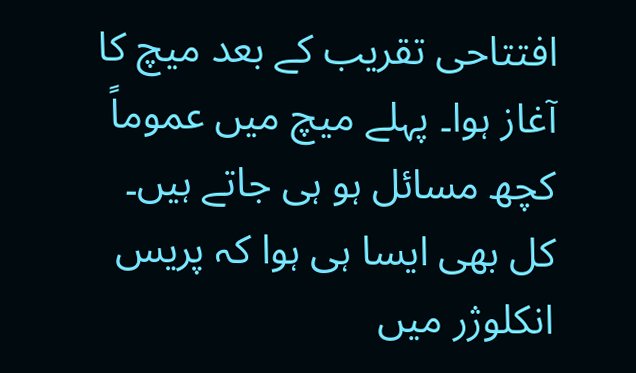افتتاحی تقریب کے بعد میچ کا آغاز ہوا۔ پہلے میچ میں عموماً کچھ مسائل ہو ہی جاتے ہیں۔ کل بھی ایسا ہی ہوا کہ پریس انکلوژر میں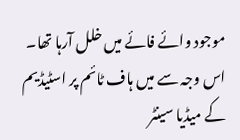موجود وائے فائے میں خلل آرہا تھا۔ اس وجہ سے میں ہاف ٹائم پر اسٹیڈیم کے میڈیا سینٹر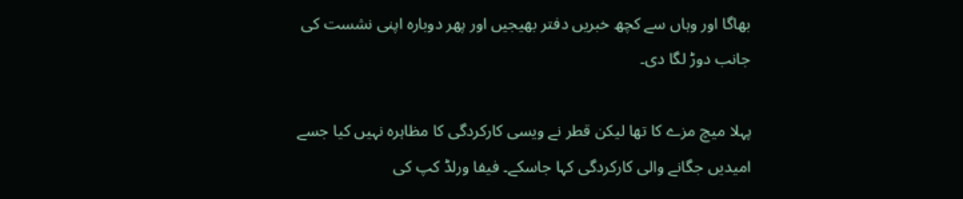بھاگا اور وہاں سے کچھ خبریں دفتر بھیجیں اور پھر دوبارہ اپنی نشست کی جانب دوڑ لگا دی۔

پہلا میچ مزے کا تھا لیکن قطر نے ویسی کارکردگی کا مظاہرہ نہیں کیا جسے امیدیں جگانے والی کارکردگی کہا جاسکے۔ فیفا ورلڈ کپ کی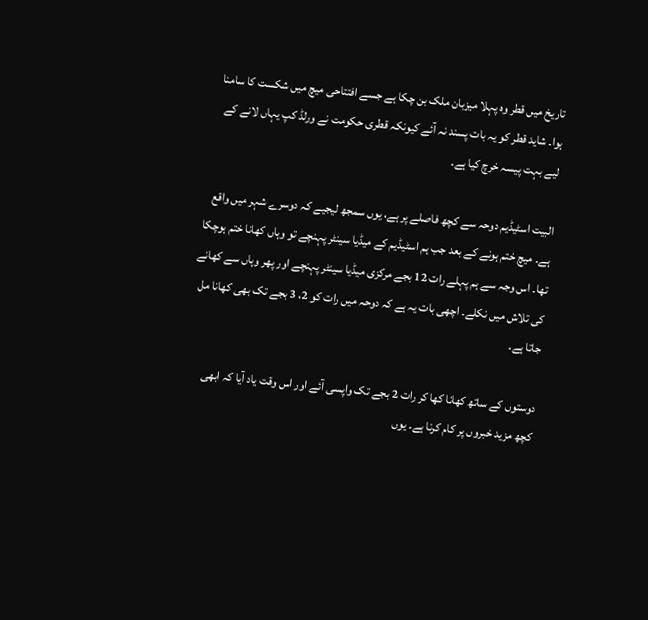تاریخ میں قطر وہ پہلا میزبان ملک بن چکا ہے جسے افتتاحی میچ میں شکست کا سامنا ہوا۔ شاید قطر کو یہ بات پسند نہ آئے کیونکہ قطری حکومت نے ورلڈ کپ یہاں لانے کے لیے بہت پیسہ خرچ کیا ہے۔

البیت اسٹیڈیم دوحہ سے کچھ فاصلے پر ہے، یوں سمجھ لیجیے کہ دوسرے شہر میں واقع ہے۔ میچ ختم ہونے کے بعد جب ہم اسٹیڈیم کے میڈیا سینٹر پہنچے تو وہاں کھانا ختم ہوچکا تھا۔ اس وجہ سے ہم پہلے رات 12 بجے مرکزی میڈیا سینٹر پہنچے اور پھر وہاں سے کھانے کی تلاش میں نکلے۔ اچھی بات یہ ہے کہ دوحہ میں رات کو 2، 3 بجے تک بھی کھانا مل جاتا ہے۔

دوستوں کے ساتھ کھانا کھا کر رات 2 بجے تک واپسی آئے اور اس وقت یاد آیا کہ ابھی کچھ مزید خبروں پر کام کرنا ہے۔ یوں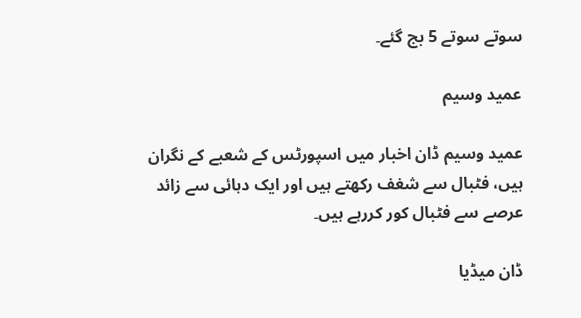سوتے سوتے 5 بج گئے۔

عمید وسیم

عمید وسیم ڈان اخبار میں اسپورٹس کے شعبے کے نگران ہیں، فٹبال سے شغف رکھتے ہیں اور ایک دہائی سے زائد عرصے سے فٹبال کور کررہے ہیں۔

ڈان میڈیا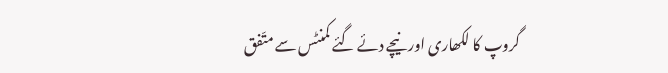گروپ کا لکھاری اور نیچے دئے گئے کمنٹس سے متّفق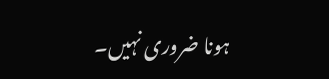ہونا ضروری نہیں۔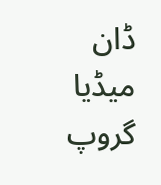ڈان میڈیا گروپ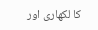کا لکھاری اور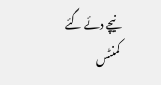نیچے دئے گئے کمنٹس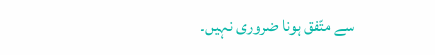سے متّفق ہونا ضروری نہیں۔